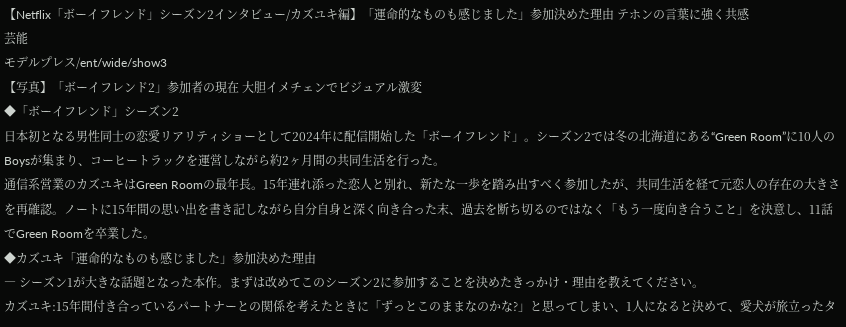【Netflix「ボーイフレンド」シーズン2インタビュー/カズユキ編】「運命的なものも感じました」参加決めた理由 テホンの言葉に強く共感
芸能
モデルプレス/ent/wide/show3
【写真】「ボーイフレンド2」参加者の現在 大胆イメチェンでビジュアル激変
◆「ボーイフレンド」シーズン2
日本初となる男性同士の恋愛リアリティショーとして2024年に配信開始した「ボーイフレンド」。シーズン2では冬の北海道にある“Green Room”に10人のBoysが集まり、コーヒートラックを運営しながら約2ヶ月間の共同生活を行った。
通信系営業のカズユキはGreen Roomの最年長。15年連れ添った恋人と別れ、新たな一歩を踏み出すべく参加したが、共同生活を経て元恋人の存在の大きさを再確認。ノートに15年間の思い出を書き記しながら自分自身と深く向き合った末、過去を断ち切るのではなく「もう一度向き合うこと」を決意し、11話でGreen Roomを卒業した。
◆カズユキ「運命的なものも感じました」参加決めた理由
― シーズン1が大きな話題となった本作。まずは改めてこのシーズン2に参加することを決めたきっかけ・理由を教えてください。
カズユキ:15年間付き合っているパートナーとの関係を考えたときに「ずっとこのままなのかな?」と思ってしまい、1人になると決めて、愛犬が旅立ったタ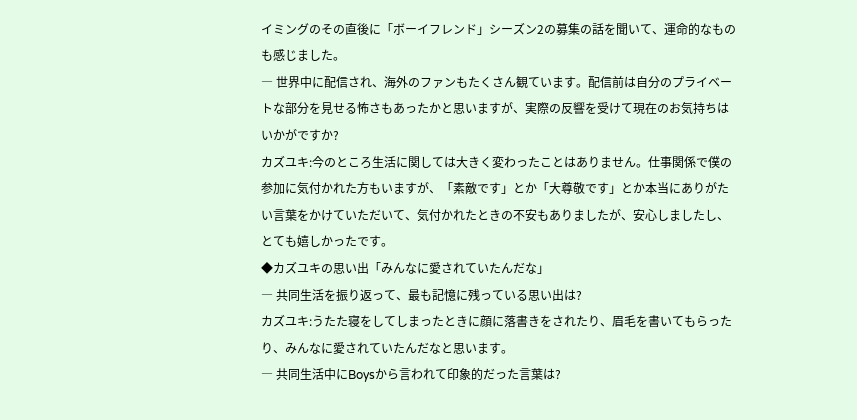イミングのその直後に「ボーイフレンド」シーズン2の募集の話を聞いて、運命的なものも感じました。
― 世界中に配信され、海外のファンもたくさん観ています。配信前は自分のプライベートな部分を見せる怖さもあったかと思いますが、実際の反響を受けて現在のお気持ちはいかがですか?
カズユキ:今のところ生活に関しては大きく変わったことはありません。仕事関係で僕の参加に気付かれた方もいますが、「素敵です」とか「大尊敬です」とか本当にありがたい言葉をかけていただいて、気付かれたときの不安もありましたが、安心しましたし、とても嬉しかったです。
◆カズユキの思い出「みんなに愛されていたんだな」
― 共同生活を振り返って、最も記憶に残っている思い出は?
カズユキ:うたた寝をしてしまったときに顔に落書きをされたり、眉毛を書いてもらったり、みんなに愛されていたんだなと思います。
― 共同生活中にBoysから言われて印象的だった言葉は?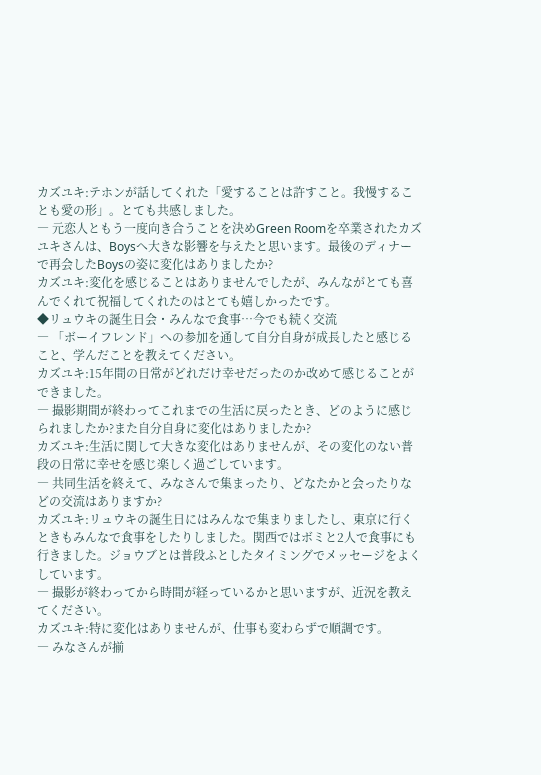カズユキ:テホンが話してくれた「愛することは許すこと。我慢することも愛の形」。とても共感しました。
― 元恋人ともう一度向き合うことを決めGreen Roomを卒業されたカズユキさんは、Boysへ大きな影響を与えたと思います。最後のディナーで再会したBoysの姿に変化はありましたか?
カズユキ:変化を感じることはありませんでしたが、みんながとても喜んでくれて祝福してくれたのはとても嬉しかったです。
◆リュウキの誕生日会・みんなで食事…今でも続く交流
― 「ボーイフレンド」への参加を通して自分自身が成長したと感じること、学んだことを教えてください。
カズユキ:15年間の日常がどれだけ幸せだったのか改めて感じることができました。
― 撮影期間が終わってこれまでの生活に戻ったとき、どのように感じられましたか?また自分自身に変化はありましたか?
カズユキ:生活に関して大きな変化はありませんが、その変化のない普段の日常に幸せを感じ楽しく過ごしています。
― 共同生活を終えて、みなさんで集まったり、どなたかと会ったりなどの交流はありますか?
カズユキ:リュウキの誕生日にはみんなで集まりましたし、東京に行くときもみんなで食事をしたりしました。関西ではボミと2人で食事にも行きました。ジョウブとは普段ふとしたタイミングでメッセージをよくしています。
― 撮影が終わってから時間が経っているかと思いますが、近況を教えてください。
カズユキ:特に変化はありませんが、仕事も変わらずで順調です。
― みなさんが揃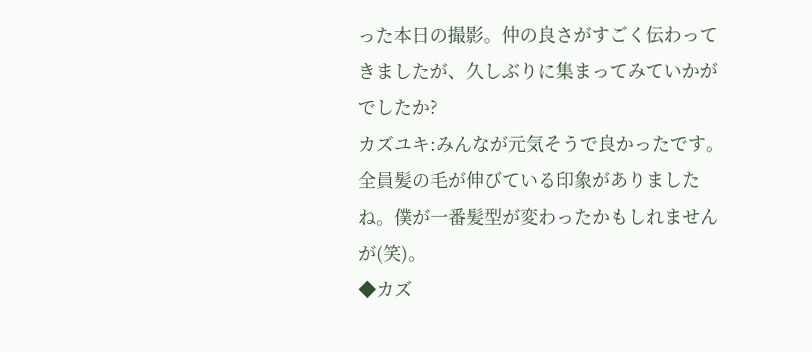った本日の撮影。仲の良さがすごく伝わってきましたが、久しぶりに集まってみていかがでしたか?
カズユキ:みんなが元気そうで良かったです。全員髪の毛が伸びている印象がありましたね。僕が一番髪型が変わったかもしれませんが(笑)。
◆カズ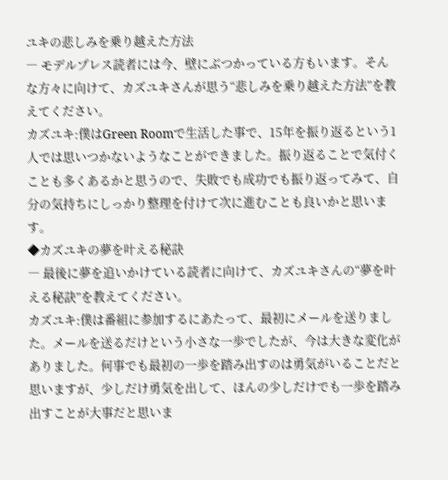ユキの悲しみを乗り越えた方法
― モデルプレス読者には今、壁にぶつかっている方もいます。そんな方々に向けて、カズユキさんが思う“悲しみを乗り越えた方法”を教えてください。
カズユキ:僕はGreen Roomで生活した事で、15年を振り返るという1人では思いつかないようなことができました。振り返ることで気付くことも多くあるかと思うので、失敗でも成功でも振り返ってみて、自分の気持ちにしっかり整理を付けて次に進むことも良いかと思います。
◆カズユキの夢を叶える秘訣
― 最後に夢を追いかけている読者に向けて、カズユキさんの“夢を叶える秘訣”を教えてください。
カズユキ:僕は番組に参加するにあたって、最初にメールを送りました。メールを送るだけという小さな一歩でしたが、今は大きな変化がありました。何事でも最初の一歩を踏み出すのは勇気がいることだと思いますが、少しだけ勇気を出して、ほんの少しだけでも一歩を踏み出すことが大事だと思いま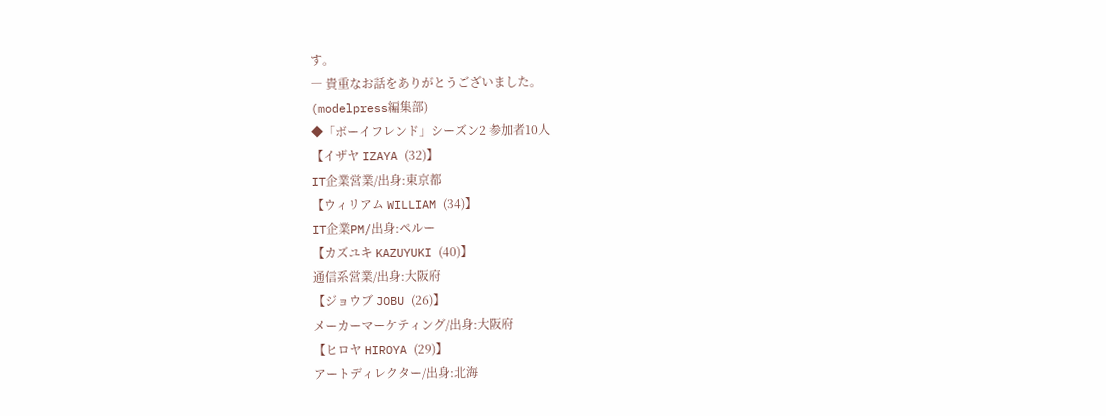す。
― 貴重なお話をありがとうございました。
(modelpress編集部)
◆「ボーイフレンド」シーズン2 参加者10人
【イザヤ IZAYA (32)】
IT企業営業/出身:東京都
【ウィリアム WILLIAM (34)】
IT企業PM/出身:ペルー
【カズユキ KAZUYUKI (40)】
通信系営業/出身:大阪府
【ジョウブ JOBU (26)】
メーカーマーケティング/出身:大阪府
【ヒロヤ HIROYA (29)】
アートディレクター/出身:北海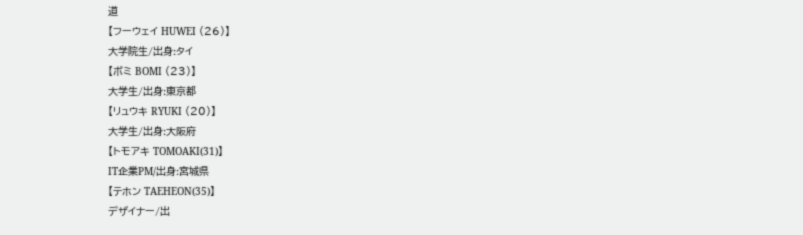道
【フーウェイ HUWEI (26)】
大学院生/出身:タイ
【ボミ BOMI (23)】
大学生/出身:東京都
【リュウキ RYUKI (20)】
大学生/出身:大阪府
【トモアキ TOMOAKI(31)】
IT企業PM/出身:宮城県
【テホン TAEHEON(35)】
デザイナー/出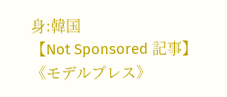身:韓国
【Not Sponsored 記事】
《モデルプレス》